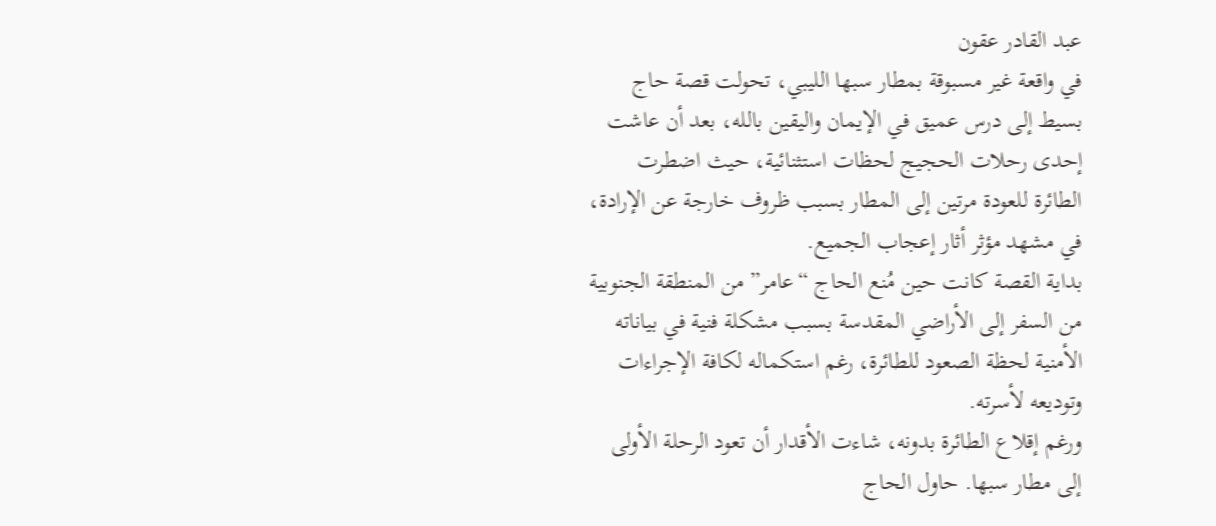عبد القادر عقون
في واقعة غير مسبوقة بمطار سبها الليبي، تحولت قصة حاج بسيط إلى درس عميق في الإيمان واليقين بالله، بعد أن عاشت إحدى رحلات الحجيج لحظات استثنائية، حيث اضطرت الطائرة للعودة مرتين إلى المطار بسبب ظروف خارجة عن الإرادة، في مشهد مؤثر أثار إعجاب الجميع.
بداية القصة كانت حين مُنع الحاج “عامر” من المنطقة الجنوبية من السفر إلى الأراضي المقدسة بسبب مشكلة فنية في بياناته الأمنية لحظة الصعود للطائرة، رغم استكماله لكافة الإجراءات وتوديعه لأسرته.
ورغم إقلاع الطائرة بدونه، شاءت الأقدار أن تعود الرحلة الأولى إلى مطار سبها. حاول الحاج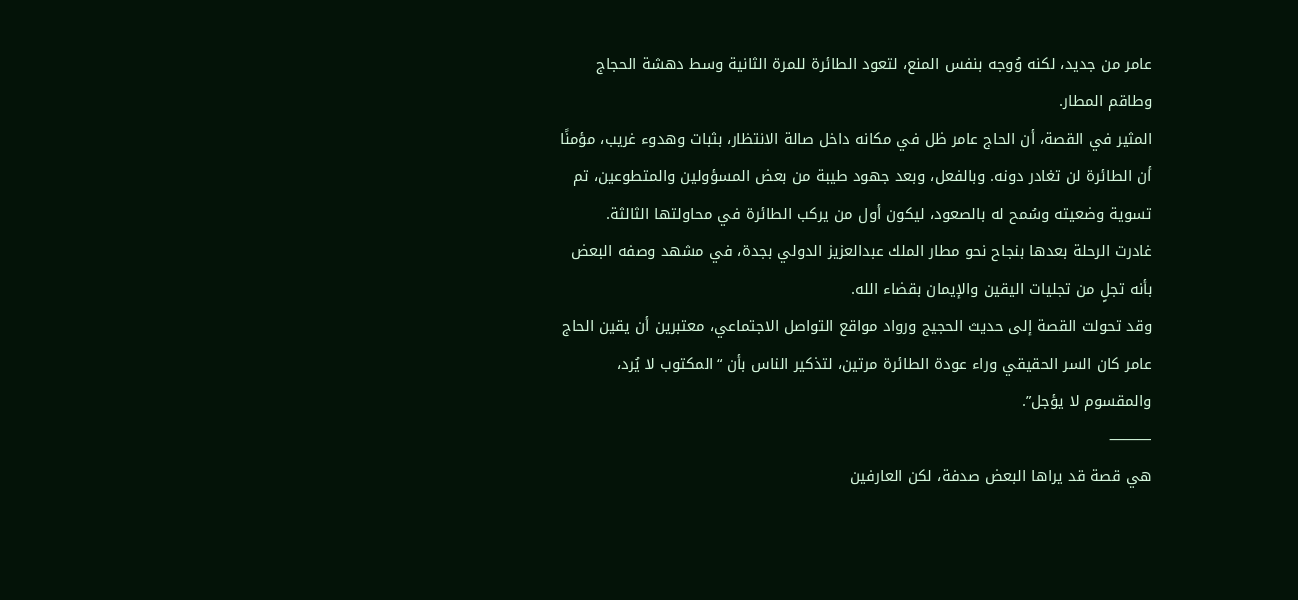عامر من جديد، لكنه وُوجه بنفس المنع، لتعود الطائرة للمرة الثانية وسط دهشة الحجاج وطاقم المطار.
المثير في القصة، أن الحاج عامر ظل في مكانه داخل صالة الانتظار، بثبات وهدوء غريب، مؤمنًا أن الطائرة لن تغادر دونه. وبالفعل، وبعد جهود طيبة من بعض المسؤولين والمتطوعين، تم تسوية وضعيته وسُمح له بالصعود، ليكون أول من يركب الطائرة في محاولتها الثالثة.
غادرت الرحلة بعدها بنجاح نحو مطار الملك عبدالعزيز الدولي بجدة، في مشهد وصفه البعض بأنه تجلٍ من تجليات اليقين والإيمان بقضاء الله.
وقد تحولت القصة إلى حديث الحجيج ورواد مواقع التواصل الاجتماعي، معتبرين أن يقين الحاج عامر كان السر الحقيقي وراء عودة الطائرة مرتين، لتذكير الناس بأن “المكتوب لا يُرد، والمقسوم لا يؤجل”.
⸻
هي قصة قد يراها البعض صدفة، لكن العارفين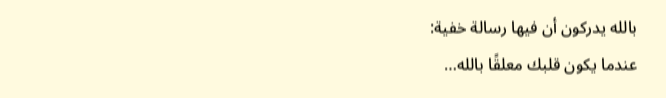بالله يدركون أن فيها رسالة خفية:
عندما يكون قلبك معلقًا بالله…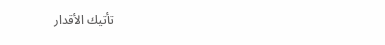تأتيك الأقدار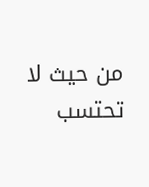من حيث لا تحتسب